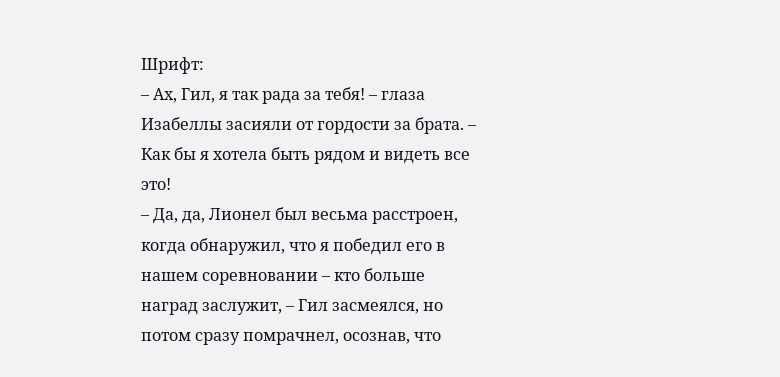Шрифт:
– Ах, Гил, я так рада за тебя! – глаза Изабеллы засияли от гордости за брата. – Как бы я хотела быть рядом и видеть все это!
– Да, да, Лионел был весьма расстроен, когда обнаружил, что я победил его в нашем соревновании – кто больше наград заслужит, – Гил засмеялся, но потом сразу помрачнел, осознав, что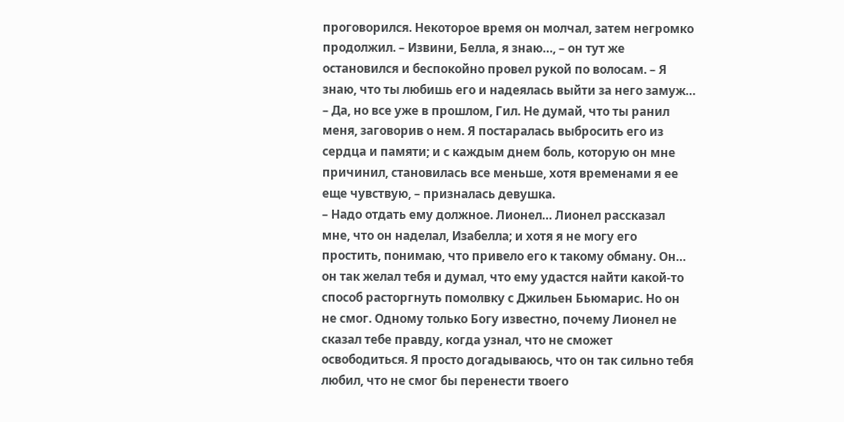проговорился. Некоторое время он молчал, затем негромко продолжил. – Извини, Белла, я знаю…, – он тут же остановился и беспокойно провел рукой по волосам. – Я знаю, что ты любишь его и надеялась выйти за него замуж…
– Да, но все уже в прошлом, Гил. Не думай, что ты ранил меня, заговорив о нем. Я постаралась выбросить его из сердца и памяти; и с каждым днем боль, которую он мне причинил, становилась все меньше, хотя временами я ее еще чувствую, – призналась девушка.
– Надо отдать ему должное. Лионел… Лионел рассказал мне, что он наделал, Изабелла; и хотя я не могу его простить, понимаю, что привело его к такому обману. Он… он так желал тебя и думал, что ему удастся найти какой-то способ расторгнуть помолвку с Джильен Бьюмарис. Но он не смог. Одному только Богу известно, почему Лионел не сказал тебе правду, когда узнал, что не сможет освободиться. Я просто догадываюсь, что он так сильно тебя любил, что не смог бы перенести твоего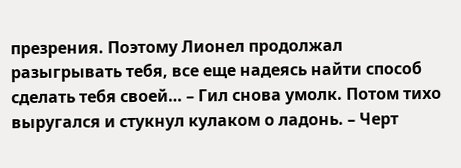презрения. Поэтому Лионел продолжал разыгрывать тебя, все еще надеясь найти способ сделать тебя своей… – Гил снова умолк. Потом тихо выругался и стукнул кулаком о ладонь. – Черт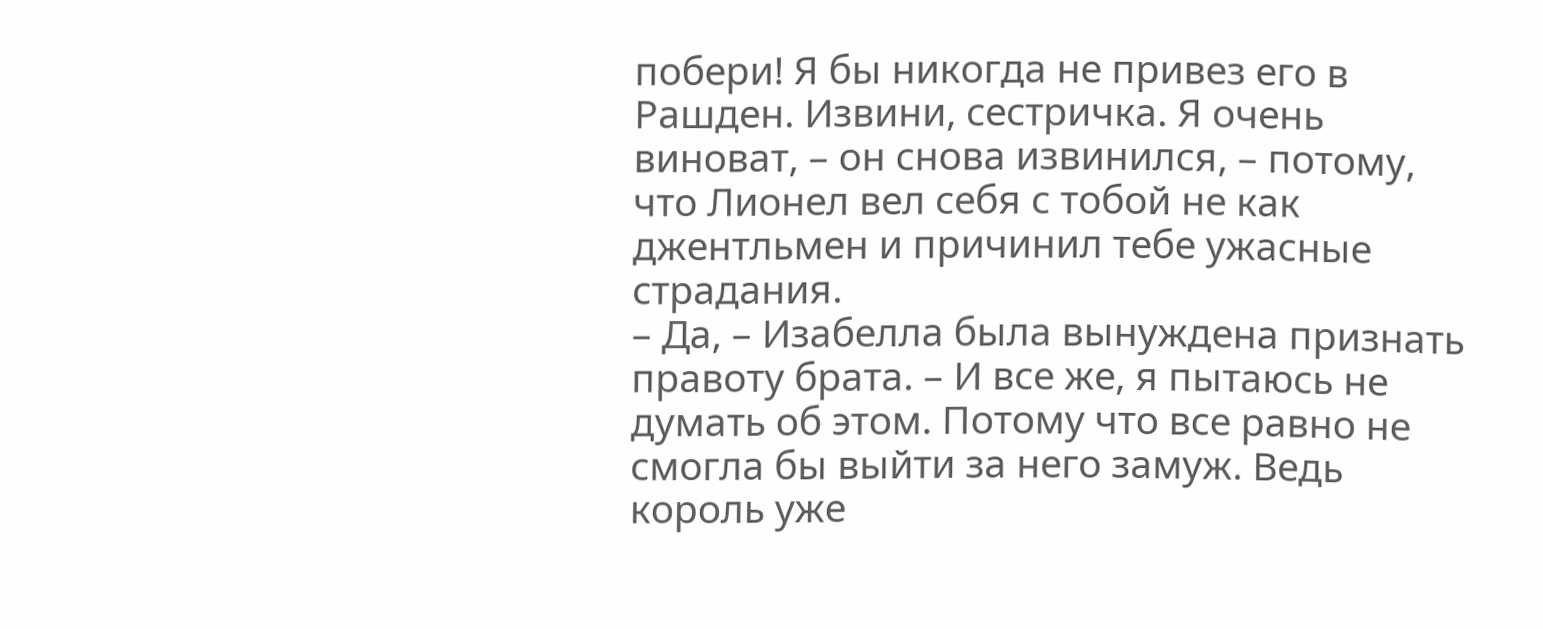побери! Я бы никогда не привез его в Рашден. Извини, сестричка. Я очень виноват, – он снова извинился, – потому, что Лионел вел себя с тобой не как джентльмен и причинил тебе ужасные страдания.
– Да, – Изабелла была вынуждена признать правоту брата. – И все же, я пытаюсь не думать об этом. Потому что все равно не смогла бы выйти за него замуж. Ведь король уже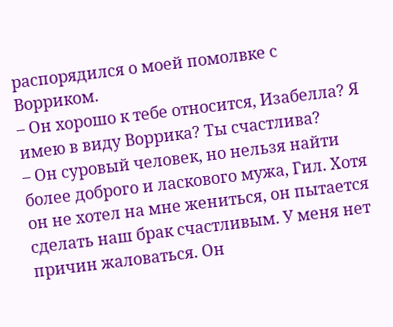распорядился о моей помолвке с Ворриком.
– Он хорошо к тебе относится, Изабелла? Я имею в виду Воррика? Ты счастлива?
– Он суровый человек, но нельзя найти более доброго и ласкового мужа, Гил. Хотя он не хотел на мне жениться, он пытается сделать наш брак счастливым. У меня нет причин жаловаться. Он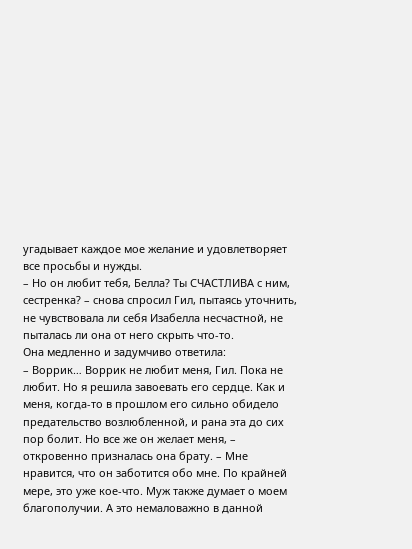угадывает каждое мое желание и удовлетворяет все просьбы и нужды.
– Но он любит тебя, Белла? Ты СЧАСТЛИВА с ним, сестренка? – снова спросил Гил, пытаясь уточнить, не чувствовала ли себя Изабелла несчастной, не пыталась ли она от него скрыть что-то.
Она медленно и задумчиво ответила:
– Воррик… Воррик не любит меня, Гил. Пока не любит. Но я решила завоевать его сердце. Как и меня, когда-то в прошлом его сильно обидело предательство возлюбленной, и рана эта до сих пор болит. Но все же он желает меня, – откровенно призналась она брату. – Мне нравится, что он заботится обо мне. По крайней мере, это уже кое-что. Муж также думает о моем благополучии. А это немаловажно в данной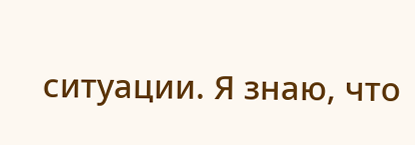ситуации. Я знаю, что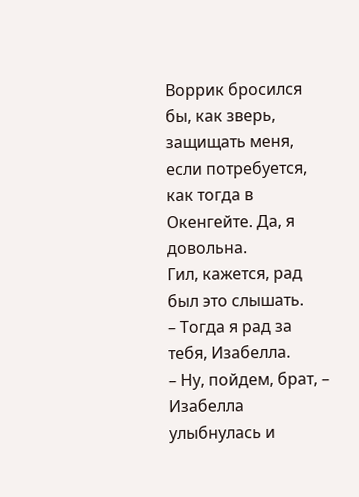Воррик бросился бы, как зверь, защищать меня, если потребуется, как тогда в Окенгейте. Да, я довольна.
Гил, кажется, рад был это слышать.
– Тогда я рад за тебя, Изабелла.
– Ну, пойдем, брат, – Изабелла улыбнулась и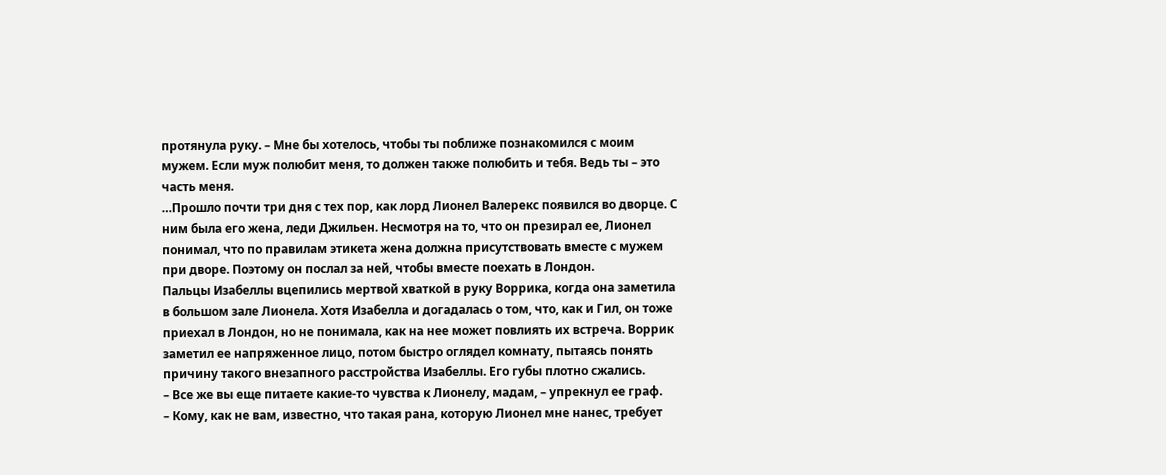протянула руку. – Мне бы хотелось, чтобы ты поближе познакомился с моим мужем. Если муж полюбит меня, то должен также полюбить и тебя. Ведь ты – это часть меня.
…Прошло почти три дня с тех пор, как лорд Лионел Валерекс появился во дворце. С ним была его жена, леди Джильен. Несмотря на то, что он презирал ее, Лионел понимал, что по правилам этикета жена должна присутствовать вместе с мужем при дворе. Поэтому он послал за ней, чтобы вместе поехать в Лондон.
Пальцы Изабеллы вцепились мертвой хваткой в руку Воррика, когда она заметила в большом зале Лионела. Хотя Изабелла и догадалась о том, что, как и Гил, он тоже приехал в Лондон, но не понимала, как на нее может повлиять их встреча. Воррик заметил ее напряженное лицо, потом быстро оглядел комнату, пытаясь понять причину такого внезапного расстройства Изабеллы. Его губы плотно сжались.
– Все же вы еще питаете какие-то чувства к Лионелу, мадам, – упрекнул ее граф.
– Кому, как не вам, известно, что такая рана, которую Лионел мне нанес, требует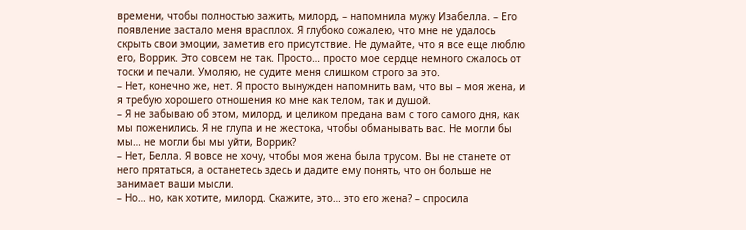времени, чтобы полностью зажить, милорд, – напомнила мужу Изабелла. – Его появление застало меня врасплох. Я глубоко сожалею, что мне не удалось скрыть свои эмоции, заметив его присутствие. Не думайте, что я все еще люблю его, Воррик. Это совсем не так. Просто… просто мое сердце немного сжалось от тоски и печали. Умоляю, не судите меня слишком строго за это.
– Нет, конечно же, нет. Я просто вынужден напомнить вам, что вы – моя жена, и я требую хорошего отношения ко мне как телом, так и душой.
– Я не забываю об этом, милорд, и целиком предана вам с того самого дня, как мы поженились. Я не глупа и не жестока, чтобы обманывать вас. Не могли бы мы… не могли бы мы уйти, Воррик?
– Нет, Белла. Я вовсе не хочу, чтобы моя жена была трусом. Вы не станете от него прятаться, а останетесь здесь и дадите ему понять, что он больше не занимает ваши мысли.
– Но… но, как хотите, милорд. Скажите, это… это его жена? – спросила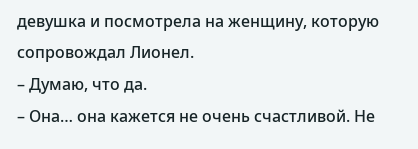девушка и посмотрела на женщину, которую сопровождал Лионел.
– Думаю, что да.
– Она… она кажется не очень счастливой. Не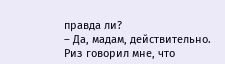правда ли?
– Да, мадам, действительно. Риз говорил мне, что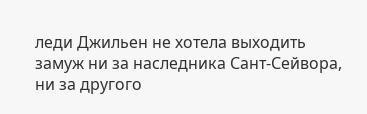леди Джильен не хотела выходить замуж ни за наследника Сант-Сейвора, ни за другого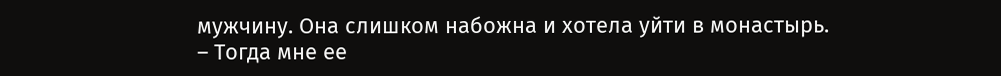мужчину. Она слишком набожна и хотела уйти в монастырь.
– Тогда мне ее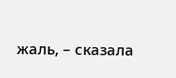жаль, – сказала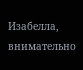Изабелла, внимательно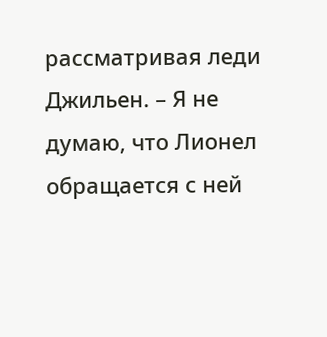рассматривая леди Джильен. – Я не думаю, что Лионел обращается с ней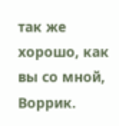так же хорошо, как вы со мной, Воррик.